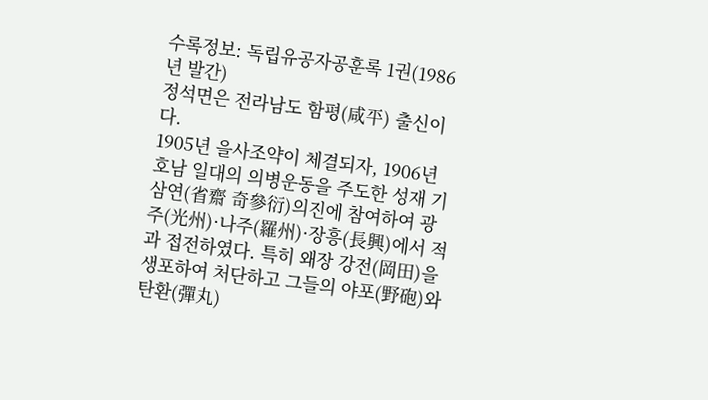수록정보: 독립유공자공훈록 1권(1986년 발간)
정석면은 전라남도 함평(咸平) 출신이다.
1905년 을사조약이 체결되자, 1906년 호남 일대의 의병운동을 주도한 성재 기삼연(省齋 奇參衍)의진에 참여하여 광주(光州)·나주(羅州)·장흥(長興)에서 적과 접전하였다. 특히 왜장 강전(岡田)을 생포하여 처단하고 그들의 야포(野砲)와 탄환(彈丸)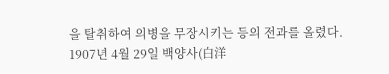을 탈취하여 의병을 무장시키는 등의 전과를 올렸다.
1907년 4월 29일 백양사(白洋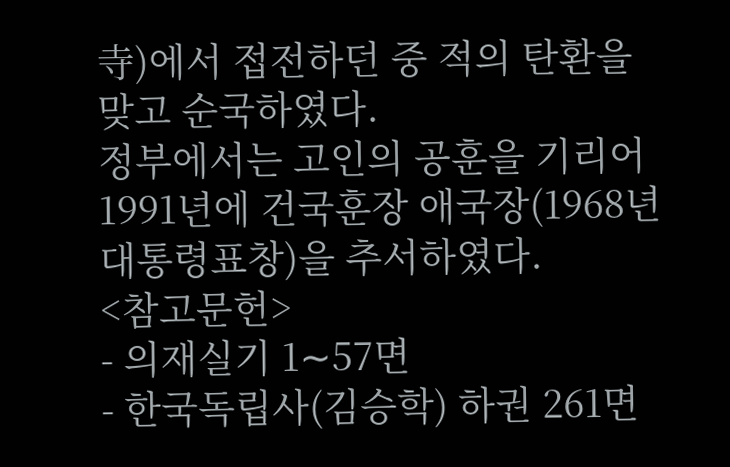寺)에서 접전하던 중 적의 탄환을 맞고 순국하였다.
정부에서는 고인의 공훈을 기리어 1991년에 건국훈장 애국장(1968년 대통령표창)을 추서하였다.
<참고문헌>
- 의재실기 1∼57면
- 한국독립사(김승학) 하권 261면